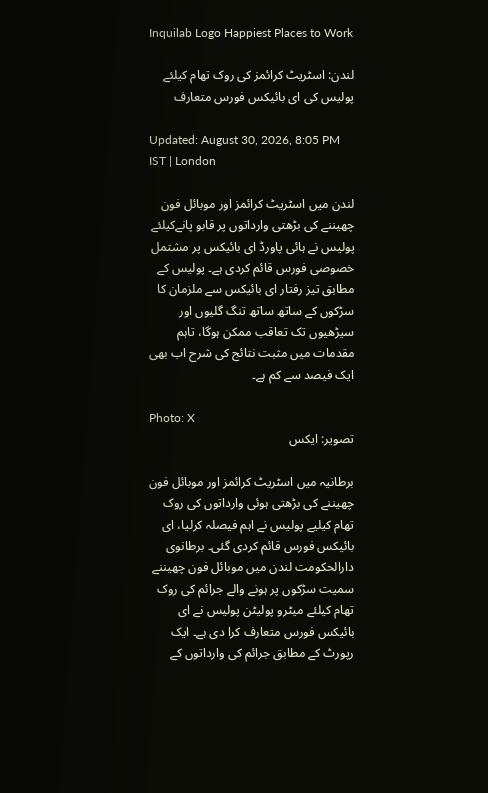Inquilab Logo Happiest Places to Work

لندن: اسٹریٹ کرائمز کی روک تھام کیلئے پولیس کی ای بائیکس فورس متعارف

Updated: August 30, 2026, 8:05 PM IST | London

لندن میں اسٹریٹ کرائمز اور موبائل فون چھیننے کی بڑھتی وارداتوں پر قابو پانےکیلئے پولیس نے ہائی پاورڈ ای بائیکس پر مشتمل خصوصی فورس قائم کردی ہے۔ پولیس کے مطابق تیز رفتار ای بائیکس سے ملزمان کا سڑکوں کے ساتھ ساتھ تنگ گلیوں اور سیڑھیوں تک تعاقب ممکن ہوگا، تاہم مقدمات میں مثبت نتائج کی شرح اب بھی ایک فیصد سے کم ہے۔

Photo: X
تصویر: ایکس

برطانیہ میں اسٹریٹ کرائمز اور موبائل فون چھیننے کی بڑھتی ہوئی وارداتوں کی روک تھام کیلیے پولیس نے اہم فیصلہ کرلیا، ای بائیکس فورس قائم کردی گئی۔ برطانوی دارالحکومت لندن میں موبائل فون چھیننے سمیت سڑکوں پر ہونے والے جرائم کی روک تھام کیلئے میٹرو پولیٹن پولیس نے ای بائیکس فورس متعارف کرا دی ہے۔ ایک رپورٹ کے مطابق جرائم کی وارداتوں کے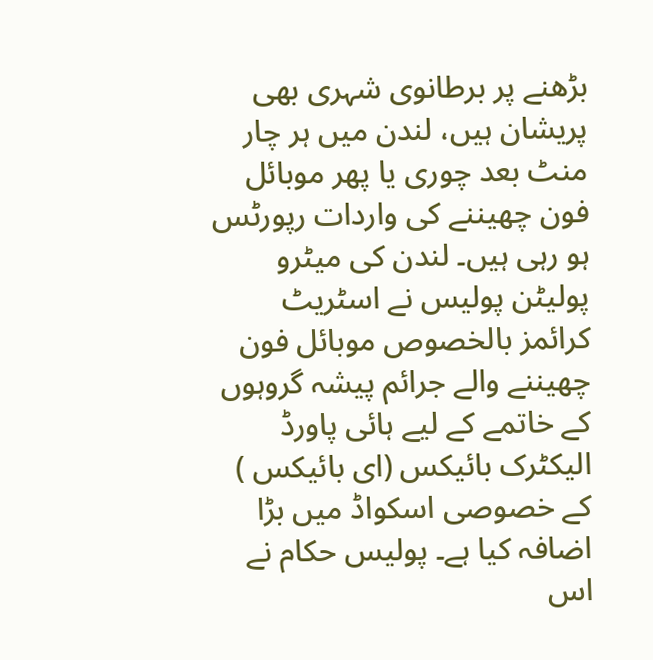بڑھنے پر برطانوی شہری بھی پریشان ہیں، لندن میں ہر چار منٹ بعد چوری یا پھر موبائل فون چھیننے کی واردات رپورٹس ہو رہی ہیں۔ لندن کی میٹرو پولیٹن پولیس نے اسٹریٹ کرائمز بالخصوص موبائل فون چھیننے والے جرائم پیشہ گروہوں کے خاتمے کے لیے ہائی پاورڈ الیکٹرک بائیکس (ای بائیکس ) کے خصوصی اسکواڈ میں بڑا اضافہ کیا ہے۔ پولیس حکام نے اس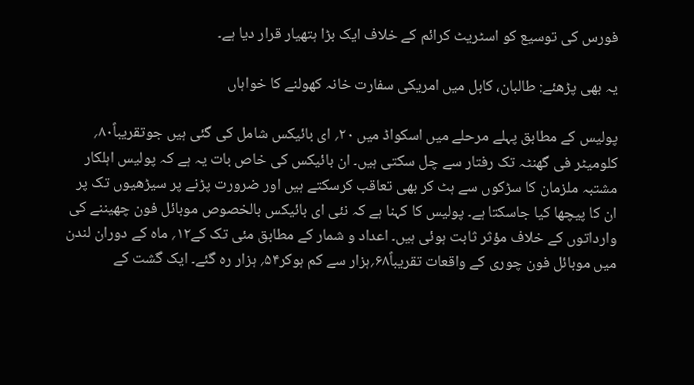فورس کی توسیع کو اسٹریٹ کرائم کے خلاف ایک بڑا ہتھیار قرار دیا ہے۔

یہ بھی پڑھئے: طالبان، کابل میں امریکی سفارت خانہ کھولنے کا خواہاں

پولیس کے مطابق پہلے مرحلے میں اسکواڈ میں ۲۰؍ ای بائیکس شامل کی گئی ہیں جوتقریباً۸۰؍ کلومیٹر فی گھنٹہ تک رفتار سے چل سکتی ہیں۔ ان بائیکس کی خاص بات یہ ہے کہ پولیس اہلکار مشتبہ ملزمان کا سڑکوں سے ہٹ کر بھی تعاقب کرسکتے ہیں اور ضرورت پڑنے پر سیڑھیوں تک پر ان کا پیچھا کیا جاسکتا ہے۔ پولیس کا کہنا ہے کہ نئی ای بائیکس بالخصوص موبائل فون چھیننے کی وارداتوں کے خلاف مؤثر ثابت ہوئی ہیں۔ اعداد و شمار کے مطابق مئی تک کے۱۲؍ ماہ کے دوران لندن میں موبائل فون چوری کے واقعات تقریباً۶۸؍ہزار سے کم ہوکر۵۴؍ ہزار رہ گئے۔ ایک گشت کے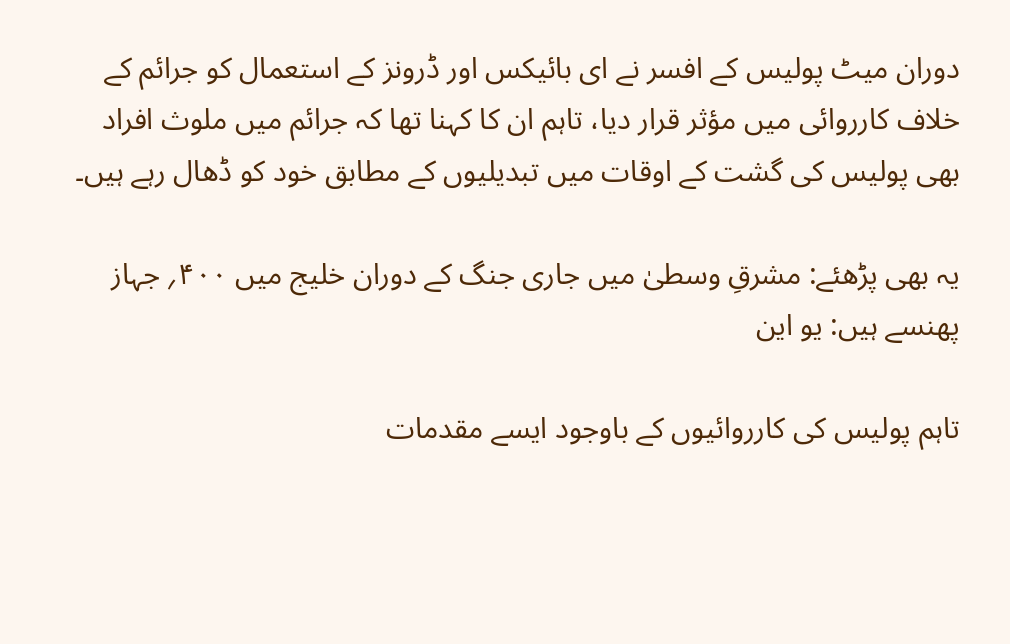دوران میٹ پولیس کے افسر نے ای بائیکس اور ڈرونز کے استعمال کو جرائم کے خلاف کارروائی میں مؤثر قرار دیا، تاہم ان کا کہنا تھا کہ جرائم میں ملوث افراد بھی پولیس کی گشت کے اوقات میں تبدیلیوں کے مطابق خود کو ڈھال رہے ہیں۔

یہ بھی پڑھئے: مشرقِ وسطیٰ میں جاری جنگ کے دوران خلیج میں ۴۰۰؍ جہاز پھنسے ہیں: یو این

تاہم پولیس کی کارروائیوں کے باوجود ایسے مقدمات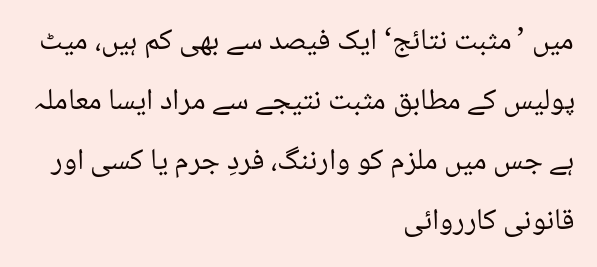میں ’مثبت نتائج‘ ایک فیصد سے بھی کم ہیں، میٹ پولیس کے مطابق مثبت نتیجے سے مراد ایسا معاملہ ہے جس میں ملزم کو وارننگ، فردِ جرم یا کسی اور قانونی کارروائی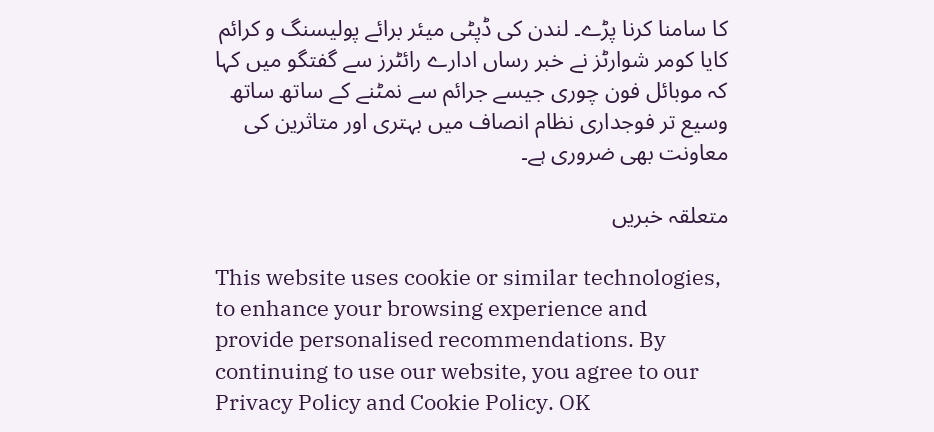کا سامنا کرنا پڑے۔ لندن کی ڈپٹی میئر برائے پولیسنگ و کرائم کایا کومر شوارٹز نے خبر رساں ادارے رائٹرز سے گفتگو میں کہا کہ موبائل فون چوری جیسے جرائم سے نمٹنے کے ساتھ ساتھ وسیع تر فوجداری نظام انصاف میں بہتری اور متاثرین کی معاونت بھی ضروری ہے۔

متعلقہ خبریں

This website uses cookie or similar technologies, to enhance your browsing experience and provide personalised recommendations. By continuing to use our website, you agree to our Privacy Policy and Cookie Policy. OK